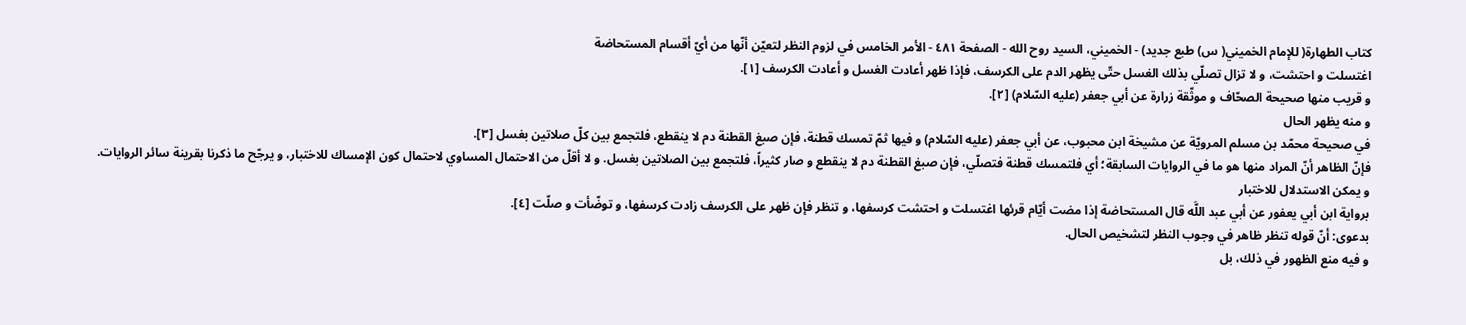كتاب الطهارة( للإمام الخميني( س) طبع جديد) - الخميني، السيد روح الله - الصفحة ٤٨١ - الأمر الخامس في لزوم النظر لتعيّن أنّها من أيّ أقسام المستحاضة
اغتسلت و احتشت، و لا تزال تصلّي بذلك الغسل حتّى يظهر الدم على الكرسف، فإذا ظهر أعادت الغسل و أعادت الكرسف [١].
و قريب منها صحيحة الصحّاف و موثّقة زرارة عن أبي جعفر (عليه السّلام) [٢].
و منه يظهر الحال
في صحيحة محمّد بن مسلم المرويّة عن مشيخة ابن محبوب، عن أبي جعفر (عليه السّلام) و فيها ثمّ تمسك قطنة، فإن صبغ القطنة دم لا ينقطع، فلتجمع بين كلّ صلاتين بغسل [٣].
فإنّ الظاهر أنّ المراد منها هو ما في الروايات السابقة؛ أي فلتمسك قطنة فتصلّي، فإن صبغ القطنة دم لا ينقطع و صار كثيراً، فلتجمع بين الصلاتين بغسل. و لا أقلّ من الاحتمال المساوي لاحتمال كون الإمساك للاختبار، و يرجّح ما ذكرنا بقرينة سائر الروايات.
و يمكن الاستدلال للاختبار
برواية ابن أبي يعفور عن أبي عبد اللَّه قال المستحاضة إذا مضت أيّام قرئها اغتسلت و احتشت كرسفها، و تنظر فإن ظهر على الكرسف زادت كرسفها، و توضّأت و صلّت [٤].
بدعوى: أنّ قوله تنظر ظاهر في وجوب النظر لتشخيص الحال.
و فيه منع الظهور في ذلك، بل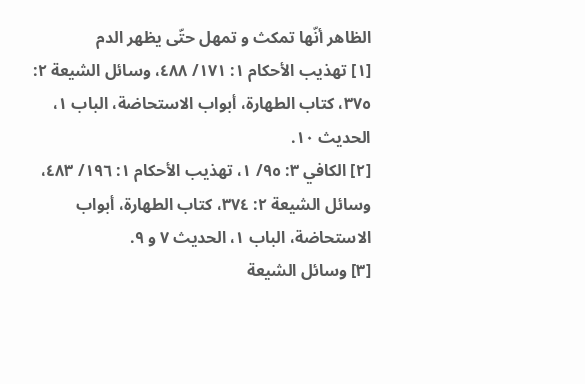الظاهر أنّها تمكث و تمهل حتّى يظهر الدم
[١] تهذيب الأحكام ١: ١٧١/ ٤٨٨، وسائل الشيعة ٢: ٣٧٥، كتاب الطهارة، أبواب الاستحاضة، الباب ١، الحديث ١٠.
[٢] الكافي ٣: ٩٥/ ١، تهذيب الأحكام ١: ١٩٦/ ٤٨٣، وسائل الشيعة ٢: ٣٧٤، كتاب الطهارة، أبواب الاستحاضة، الباب ١، الحديث ٧ و ٩.
[٣] وسائل الشيعة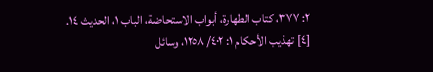٢: ٣٧٧، كتاب الطهارة، أبواب الاستحاضة، الباب ١، الحديث ١٤.
[٤] تهذيب الأحكام ١: ٤٠٢/ ١٢٥٨، وسائل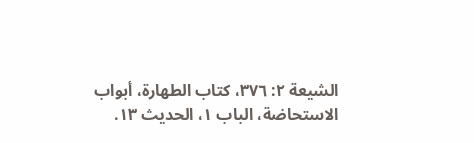الشيعة ٢: ٣٧٦، كتاب الطهارة، أبواب الاستحاضة، الباب ١، الحديث ١٣.